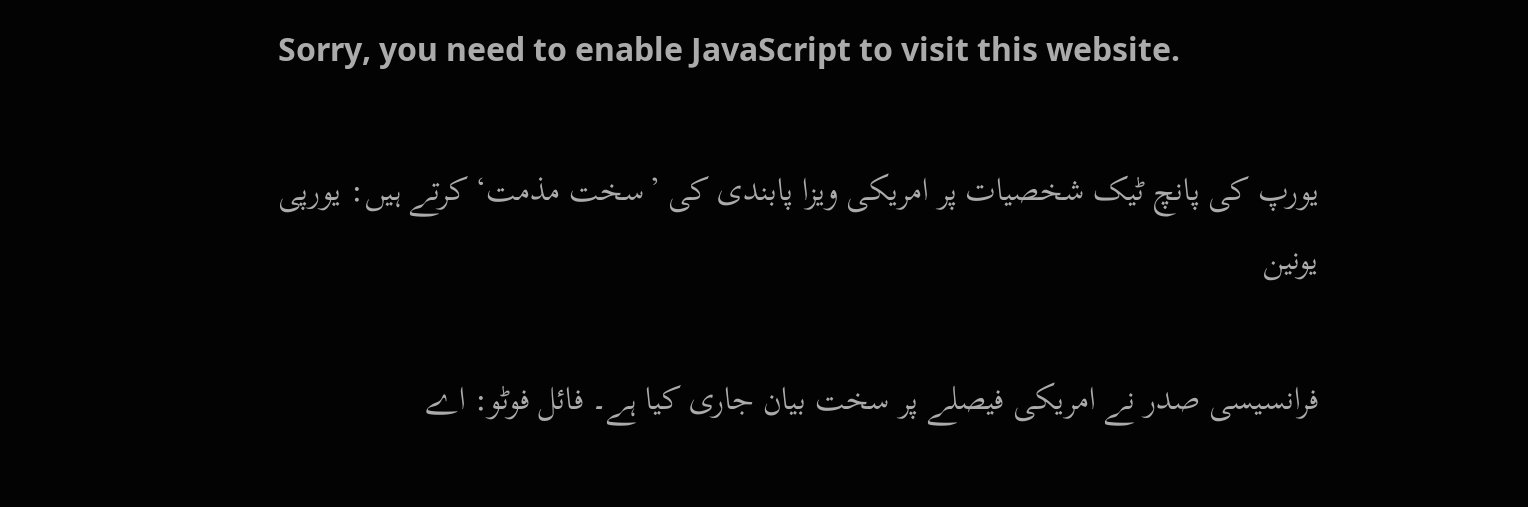Sorry, you need to enable JavaScript to visit this website.

یورپ کی پانچ ٹیک شخصیات پر امریکی ویزا پابندی کی ’سخت مذمت‘ کرتے ہیں: یورپی یونین

فرانسیسی صدر نے امریکی فیصلے پر سخت بیان جاری کیا ہے۔ فائل فوٹو: اے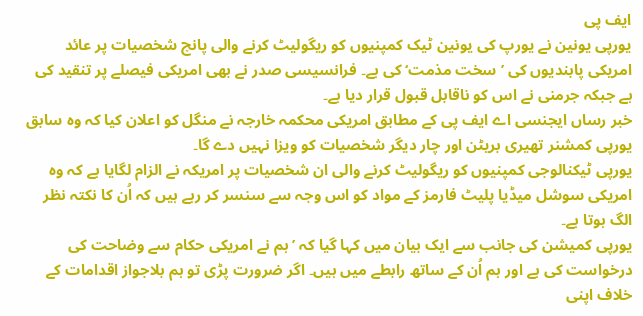ایف پی
یورپی یونین نے یورپ کی یونین ٹیک کمپنیوں کو ریگولیٹ کرنے والی پانچ شخصیات پر عائد امریکی پابندیوں کی ’سخت مذمت‘ کی ہے۔ فرانسیسی صدر نے بھی امریکی فیصلے پر تنقید کی ہے جبکہ جرمنی نے اس کو ناقابل قبول قرار دیا ہے۔
خبر رساں ایجنسی اے ایف پی کے مطابق امریکی محکمہ خارجہ نے منگل کو اعلان کیا کہ وہ سابق یورپی کمشنر تھیری بریٹن اور چار دیگر شخصیات کو ویزا نہیں دے گا۔
یورپی ٹیکنالوجی کمپنیوں کو ریگولیٹ کرنے والی ان شخصیات پر امریکہ نے الزام لگایا ہے کہ وہ امریکی سوشل میڈیا پلیٹ فارمز کے مواد کو اس وجہ سے سنسر کر رہے ہیں کہ اُن کا نکتہ نظر الگ ہوتا ہے۔
یورپی کمیشن کی جانب سے ایک بیان میں کہا گیا کہ ’ہم نے امریکی حکام سے وضاحت کی درخواست کی ہے اور ہم اُن کے ساتھ رابطے میں ہیں۔ اگر ضرورت پڑی تو ہم بلاجواز اقدامات کے خلاف اپنی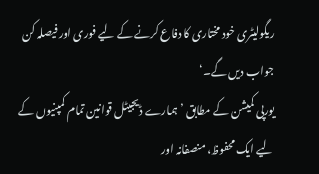ریگولیٹری خود مختاری کا دفاع کرنے کے لیے فوری اور فیصلہ کن جواب دیں گے۔‘
یورپی کمیشن کے مطابق ’ہمارے ڈیجیٹل قوانین تمام کمپنیوں کے لیے ایک محفوظ، منصفانہ اور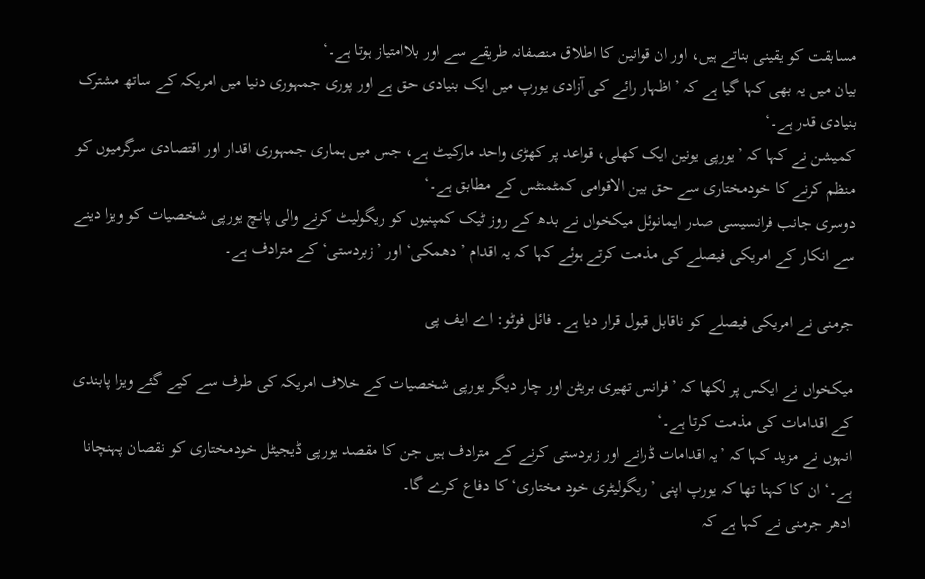مسابقت کو یقینی بناتے ہیں، اور ان قوانین کا اطلاق منصفانہ طریقے سے اور بلاامتیاز ہوتا ہے۔‘
بیان میں یہ بھی کہا گیا ہے کہ ’اظہار رائے کی آزادی یورپ میں ایک بنیادی حق ہے اور پوری جمہوری دنیا میں امریکہ کے ساتھ مشترک بنیادی قدر ہے۔‘
کمیشن نے کہا کہ ’یورپی یونین ایک کھلی، قواعد پر کھڑی واحد مارکیٹ ہے، جس میں ہماری جمہوری اقدار اور اقتصادی سرگرمیوں کو منظم کرنے کا خودمختاری سے حق بین الاقوامی کمٹمنٹس کے مطابق ہے۔‘
دوسری جانب فرانسیسی صدر ایمانوئل میکخواں نے بدھ کے روز ٹیک کمپنیوں کو ریگولیٹ کرنے والی پانچ یورپی شخصیات کو ویزا دینے سے انکار کے امریکی فیصلے کی مذمت کرتے ہوئے کہا کہ یہ اقدام ’دھمکی‘ اور ’زبردستی‘ کے مترادف ہے۔

جرمنی نے امریکی فیصلے کو ناقابل قبول قرار دیا ہے۔ فائل فوٹو: اے ایف پی

میکخواں نے ایکس پر لکھا کہ ’فرانس تھیری بریٹن اور چار دیگر یورپی شخصیات کے خلاف امریکہ کی طرف سے کیے گئے ویزا پابندی کے اقدامات کی مذمت کرتا ہے۔‘
انہوں نے مزید کہا کہ ’یہ اقدامات ڈرانے اور زبردستی کرنے کے مترادف ہیں جن کا مقصد یورپی ڈیجیٹل خودمختاری کو نقصان پہنچانا ہے۔‘ ان کا کہنا تھا کہ یورپ اپنی ’ریگولیٹری خود مختاری‘ کا دفاع کرے گا۔
ادھر جرمنی نے کہا ہے کہ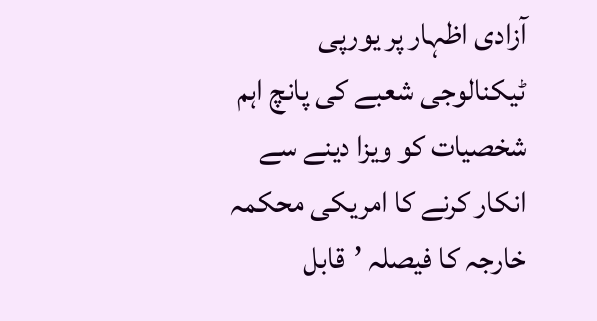آزادی اظہار پر یورپی ٹیکنالوجی شعبے کی پانچ اہم شخصیات کو ویزا دینے سے انکار کرنے کا امریکی محکمہ خارجہ کا فیصلہ ’قابل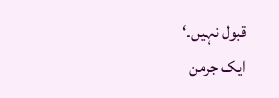قبول نہیں۔‘
ایک جرمن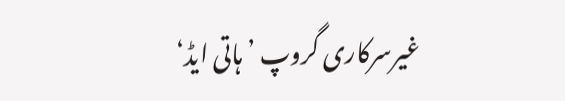غیرسرکاری گروپ ’ہاتی ایڈ‘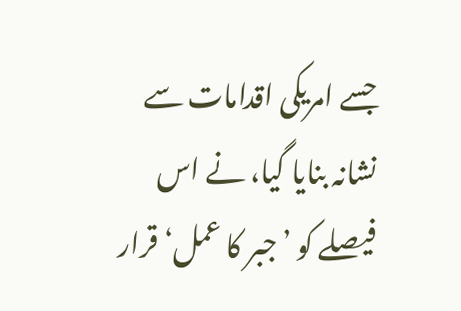جسے امریکی اقدامات سے نشانہ بنایا گیا، نے اس فیصلے کو ’جبر کا عمل‘ قرار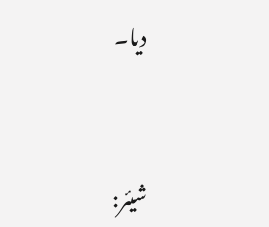دیا۔



شیئر: